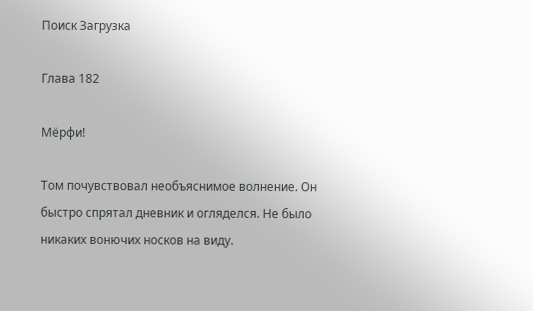Поиск Загрузка

Глава 182

Мёрфи!

Том почувствовал необъяснимое волнение. Он быстро спрятал дневник и огляделся. Не было никаких вонючих носков на виду.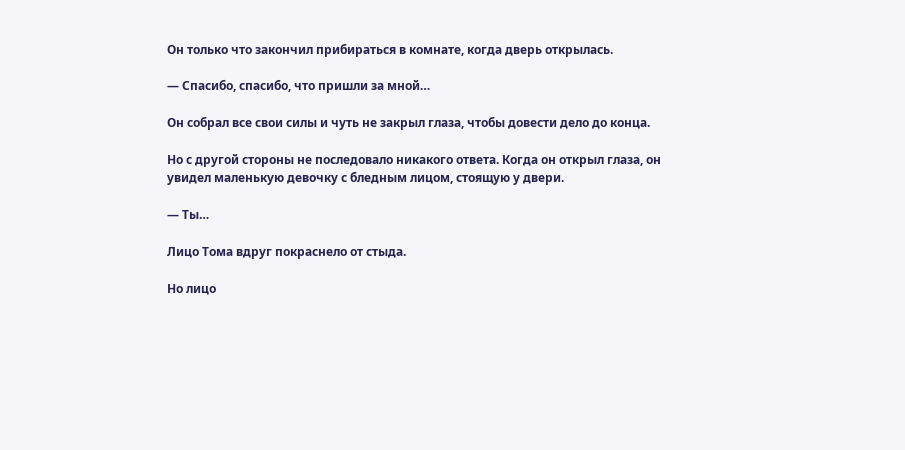Он только что закончил прибираться в комнате, когда дверь открылась.

— Спасибо, спасибо, что пришли за мной…

Он собрал все свои силы и чуть не закрыл глаза, чтобы довести дело до конца.

Но с другой стороны не последовало никакого ответа. Когда он открыл глаза, он увидел маленькую девочку с бледным лицом, стоящую у двери.

— Ты…

Лицо Тома вдруг покраснело от стыда.

Но лицо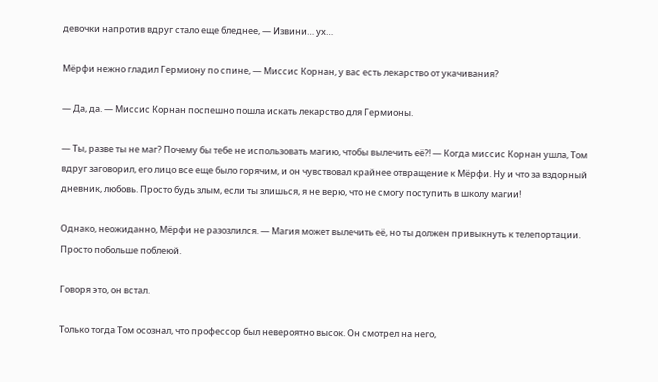девочки напротив вдруг стало еще бледнее, — Извини… ух…

Мёрфи нежно гладил Гермиону по спине, — Миссис Корнан, у вас есть лекарство от укачивания?

— Да, да. — Миссис Корнан поспешно пошла искать лекарство для Гермионы.

— Ты, разве ты не маг? Почему бы тебе не использовать магию, чтобы вылечить её?! — Когда миссис Корнан ушла, Том вдруг заговорил, его лицо все еще было горячим, и он чувствовал крайнее отвращение к Мёрфи. Ну и что за вздорный дневник, любовь. Просто будь злым, если ты злишься, я не верю, что не смогу поступить в школу магии!

Однако, неожиданно, Мёрфи не разозлился. — Магия может вылечить её, но ты должен привыкнуть к телепортации. Просто побольше поблеюй.

Говоря это, он встал.

Только тогда Том осознал, что профессор был невероятно высок. Он смотрел на него,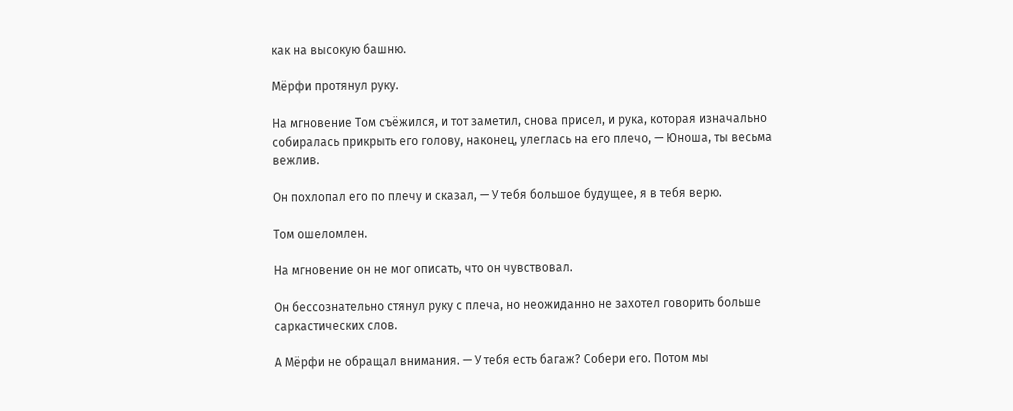как на высокую башню.

Мёрфи протянул руку.

На мгновение Том съёжился, и тот заметил, снова присел, и рука, которая изначально собиралась прикрыть его голову, наконец, улеглась на его плечо, — Юноша, ты весьма вежлив.

Он похлопал его по плечу и сказал, — У тебя большое будущее, я в тебя верю.

Том ошеломлен.

На мгновение он не мог описать, что он чувствовал.

Он бессознательно стянул руку с плеча, но неожиданно не захотел говорить больше саркастических слов.

А Мёрфи не обращал внимания. — У тебя есть багаж? Собери его. Потом мы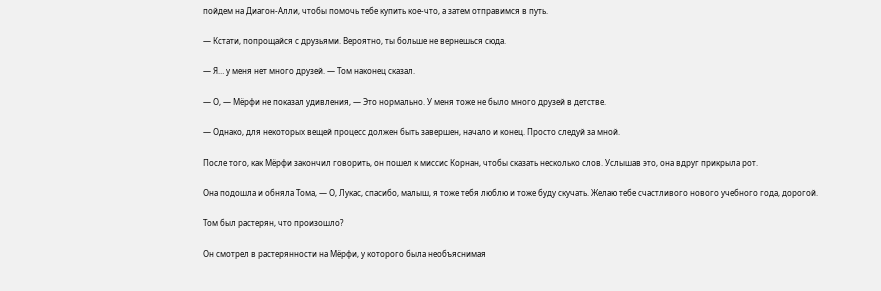пойдем на Диагон-Алли, чтобы помочь тебе купить кое-что, а затем отправимся в путь.

— Кстати, попрощайся с друзьями. Вероятно, ты больше не вернешься сюда.

— Я… у меня нет много друзей. — Том наконец сказал.

— О, — Мёрфи не показал удивления, — Это нормально. У меня тоже не было много друзей в детстве.

— Однако, для некоторых вещей процесс должен быть завершен, начало и конец. Просто следуй за мной.

После того, как Мёрфи закончил говорить, он пошел к миссис Корнан, чтобы сказать несколько слов. Услышав это, она вдруг прикрыла рот.

Она подошла и обняла Тома, — О, Лукас, спасибо, малыш, я тоже тебя люблю и тоже буду скучать. Желаю тебе счастливого нового учебного года, дорогой.

Том был растерян, что произошло?

Он смотрел в растерянности на Мёрфи, у которого была необъяснимая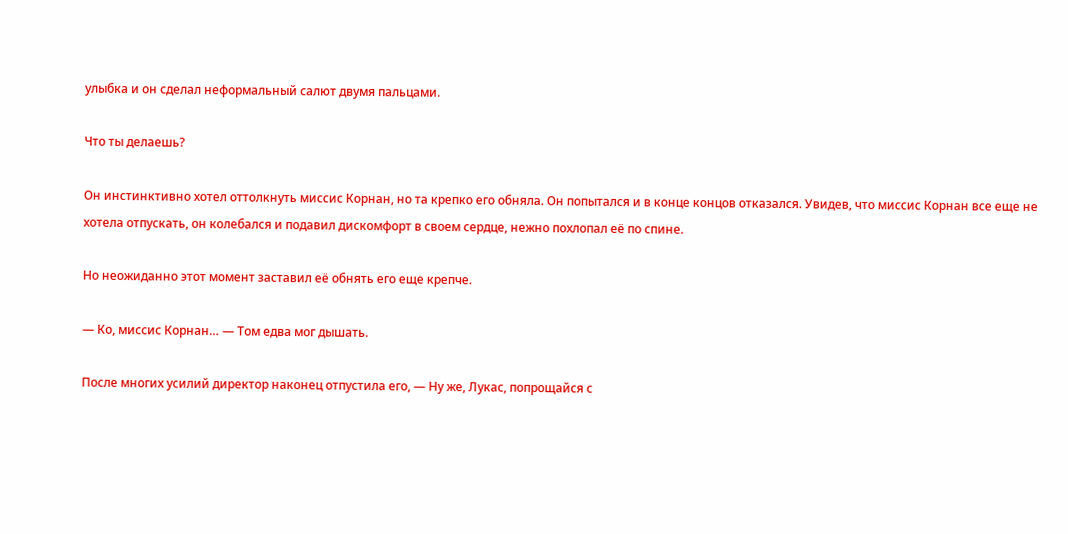улыбка и он сделал неформальный салют двумя пальцами.

Что ты делаешь?

Он инстинктивно хотел оттолкнуть миссис Корнан, но та крепко его обняла. Он попытался и в конце концов отказался. Увидев, что миссис Корнан все еще не хотела отпускать, он колебался и подавил дискомфорт в своем сердце, нежно похлопал её по спине.

Но неожиданно этот момент заставил её обнять его еще крепче.

— Ко, миссис Корнан… — Том едва мог дышать.

После многих усилий директор наконец отпустила его, — Ну же, Лукас, попрощайся с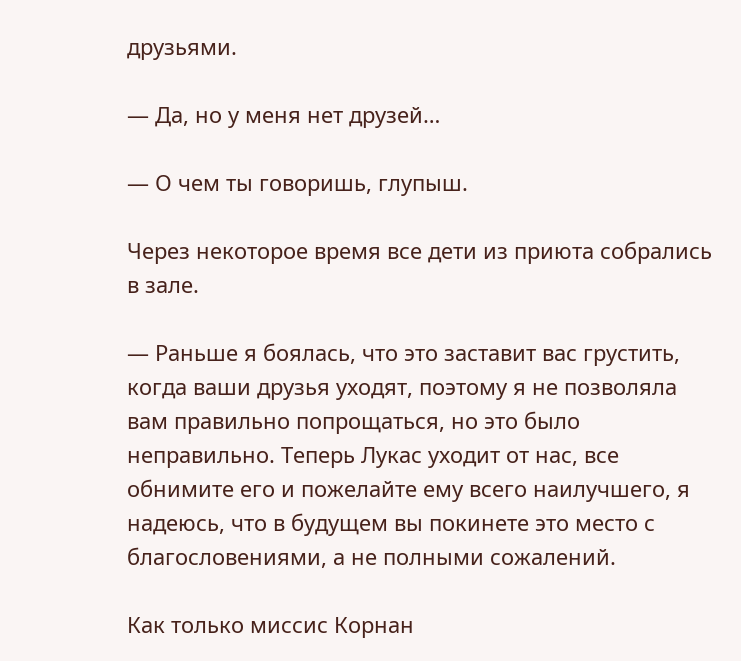друзьями.

— Да, но у меня нет друзей…

— О чем ты говоришь, глупыш.

Через некоторое время все дети из приюта собрались в зале.

— Раньше я боялась, что это заставит вас грустить, когда ваши друзья уходят, поэтому я не позволяла вам правильно попрощаться, но это было неправильно. Теперь Лукас уходит от нас, все обнимите его и пожелайте ему всего наилучшего, я надеюсь, что в будущем вы покинете это место с благословениями, а не полными сожалений.

Как только миссис Корнан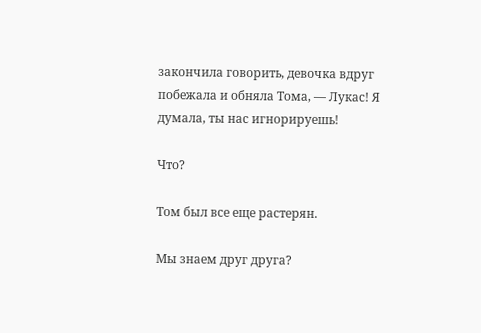закончила говорить, девочка вдруг побежала и обняла Тома, — Лукас! Я думала, ты нас игнорируешь!

Что?

Том был все еще растерян.

Мы знаем друг друга?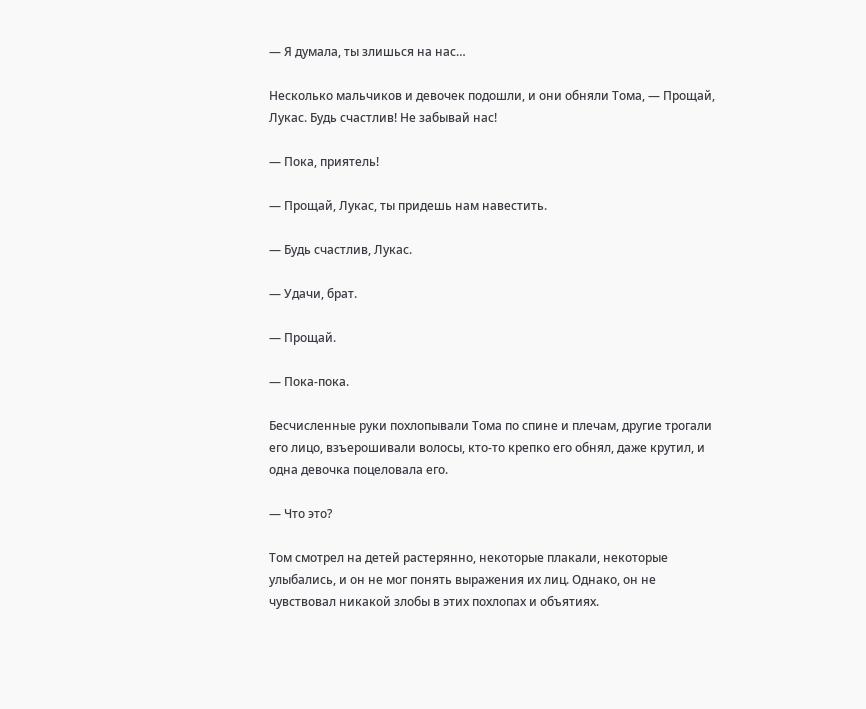— Я думала, ты злишься на нас…

Несколько мальчиков и девочек подошли, и они обняли Тома, — Прощай, Лукас. Будь счастлив! Не забывай нас!

— Пока, приятель!

— Прощай, Лукас, ты придешь нам навестить.

— Будь счастлив, Лукас.

— Удачи, брат.

— Прощай.

— Пока-пока.

Бесчисленные руки похлопывали Тома по спине и плечам, другие трогали его лицо, взъерошивали волосы, кто-то крепко его обнял, даже крутил, и одна девочка поцеловала его.

— Что это?

Том смотрел на детей растерянно, некоторые плакали, некоторые улыбались, и он не мог понять выражения их лиц. Однако, он не чувствовал никакой злобы в этих похлопах и объятиях.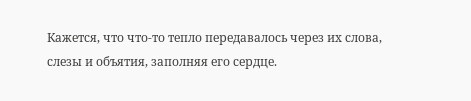Кажется, что что-то тепло передавалось через их слова, слезы и объятия, заполняя его сердце.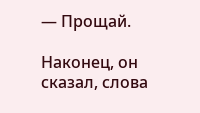— Прощай.

Наконец, он сказал, слова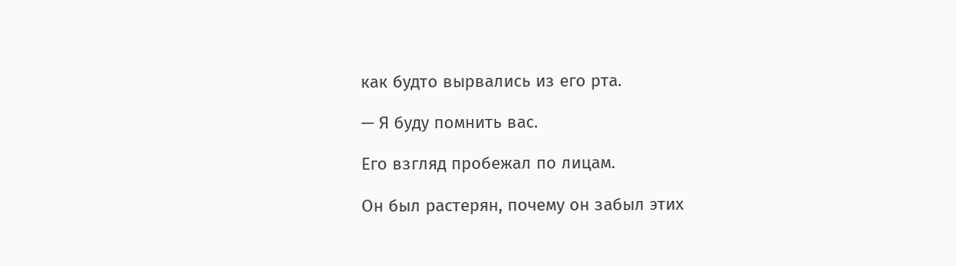как будто вырвались из его рта.

— Я буду помнить вас.

Его взгляд пробежал по лицам.

Он был растерян, почему он забыл этих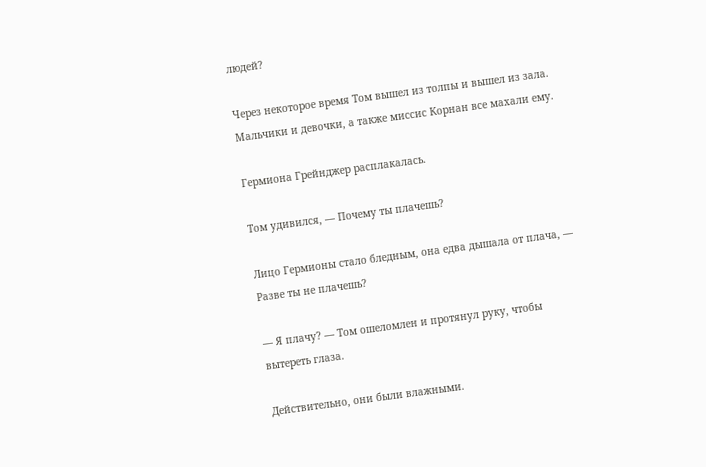людей?

Через некоторое время Том вышел из толпы и вышел из зала. Мальчики и девочки, а также миссис Корнан все махали ему.

Гермиона Грейнджер расплакалась.

Том удивился, — Почему ты плачешь?

Лицо Гермионы стало бледным, она едва дышала от плача, — Разве ты не плачешь?

— Я плачу? — Том ошеломлен и протянул руку, чтобы вытереть глаза.

Действительно, они были влажными.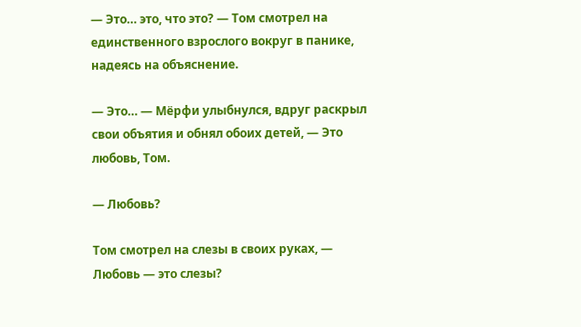— Это… это, что это? — Том смотрел на единственного взрослого вокруг в панике, надеясь на объяснение.

— Это… — Мёрфи улыбнулся, вдруг раскрыл свои объятия и обнял обоих детей, — Это любовь, Том.

— Любовь?

Том смотрел на слезы в своих руках, — Любовь — это слезы?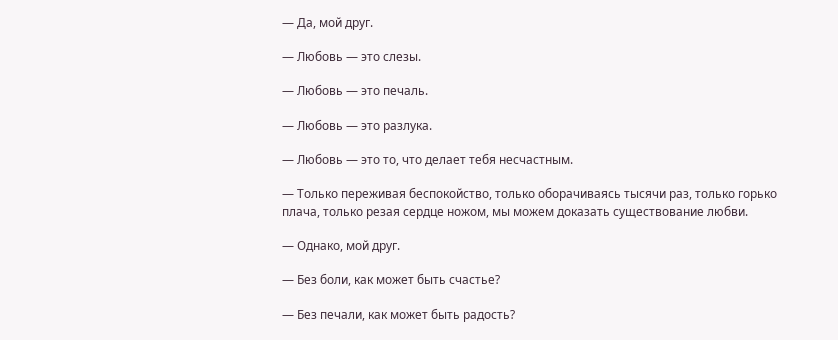— Да, мой друг.

— Любовь — это слезы.

— Любовь — это печаль.

— Любовь — это разлука.

— Любовь — это то, что делает тебя несчастным.

— Только переживая беспокойство, только оборачиваясь тысячи раз, только горько плача, только резая сердце ножом, мы можем доказать существование любви.

— Однако, мой друг.

— Без боли, как может быть счастье?

— Без печали, как может быть радость?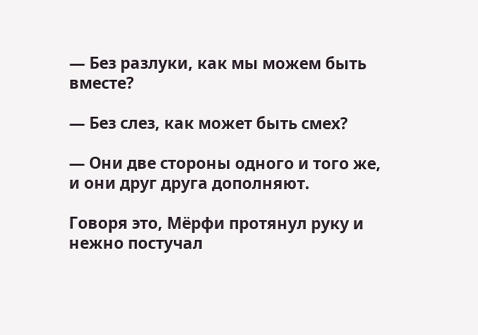— Без разлуки, как мы можем быть вместе?

— Без слез, как может быть смех?

— Они две стороны одного и того же, и они друг друга дополняют.

Говоря это, Мёрфи протянул руку и нежно постучал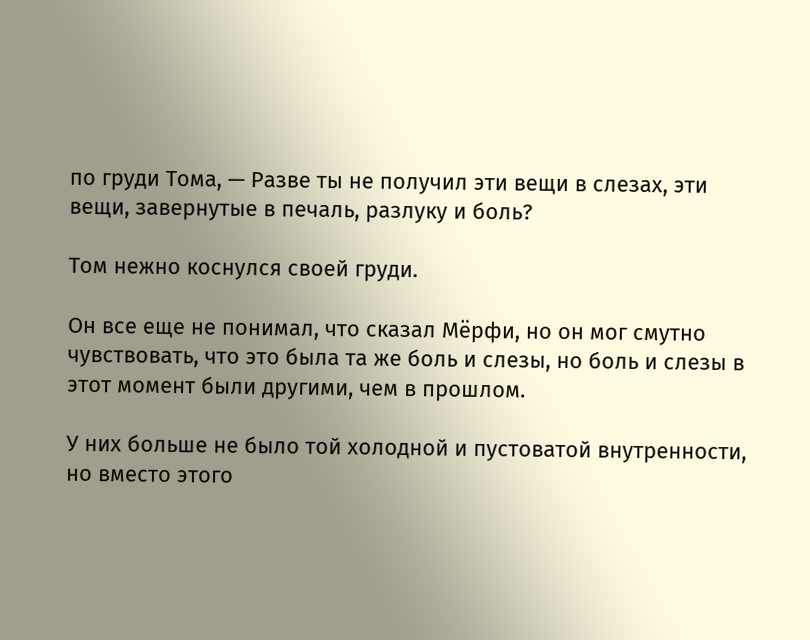по груди Тома, — Разве ты не получил эти вещи в слезах, эти вещи, завернутые в печаль, разлуку и боль?

Том нежно коснулся своей груди.

Он все еще не понимал, что сказал Мёрфи, но он мог смутно чувствовать, что это была та же боль и слезы, но боль и слезы в этот момент были другими, чем в прошлом.

У них больше не было той холодной и пустоватой внутренности, но вместо этого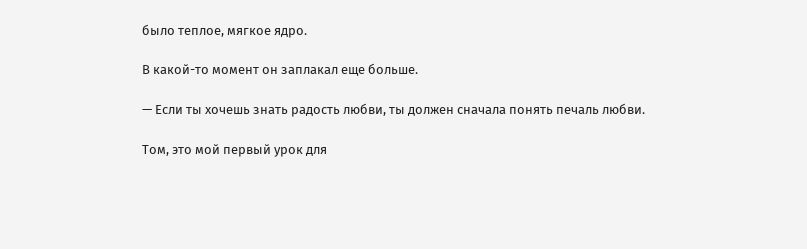было теплое, мягкое ядро.

В какой-то момент он заплакал еще больше.

— Если ты хочешь знать радость любви, ты должен сначала понять печаль любви.

Том, это мой первый урок для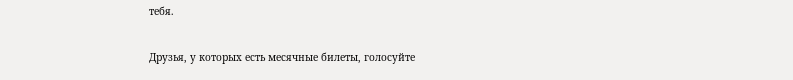тебя.

Друзья, у которых есть месячные билеты, голосуйте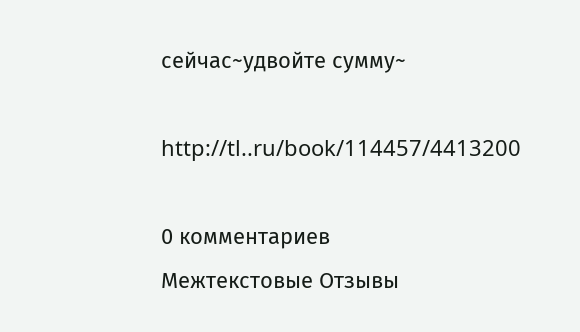сейчас~удвойте сумму~

http://tl..ru/book/114457/4413200

0 комментариев
Межтекстовые Отзывы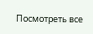Посмотреть все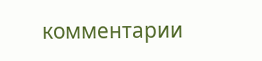комментарии